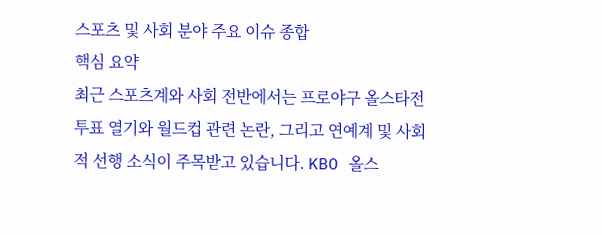스포츠 및 사회 분야 주요 이슈 종합
핵심 요약
최근 스포츠계와 사회 전반에서는 프로야구 올스타전 투표 열기와 월드컵 관련 논란, 그리고 연예계 및 사회적 선행 소식이 주목받고 있습니다. KBO 올스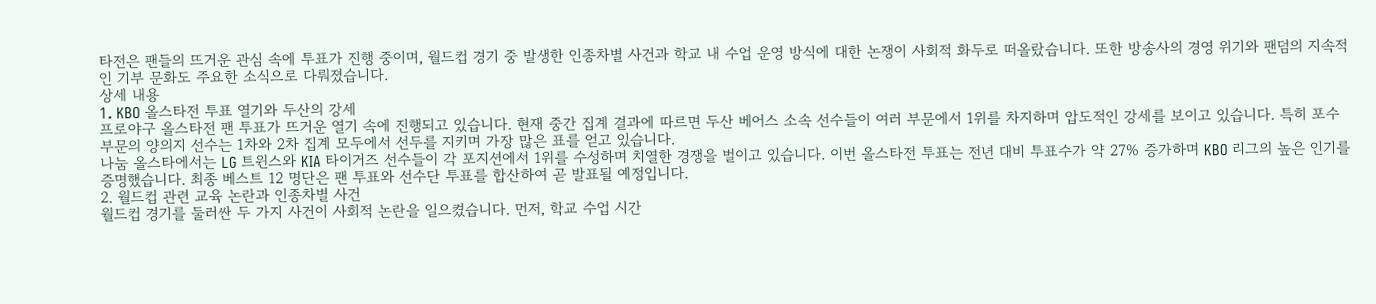타전은 팬들의 뜨거운 관심 속에 투표가 진행 중이며, 월드컵 경기 중 발생한 인종차별 사건과 학교 내 수업 운영 방식에 대한 논쟁이 사회적 화두로 떠올랐습니다. 또한 방송사의 경영 위기와 팬덤의 지속적인 기부 문화도 주요한 소식으로 다뤄졌습니다.
상세 내용
1. KBO 올스타전 투표 열기와 두산의 강세
프로야구 올스타전 팬 투표가 뜨거운 열기 속에 진행되고 있습니다. 현재 중간 집계 결과에 따르면 두산 베어스 소속 선수들이 여러 부문에서 1위를 차지하며 압도적인 강세를 보이고 있습니다. 특히 포수 부문의 양의지 선수는 1차와 2차 집계 모두에서 선두를 지키며 가장 많은 표를 얻고 있습니다.
나눔 올스타에서는 LG 트윈스와 KIA 타이거즈 선수들이 각 포지션에서 1위를 수성하며 치열한 경쟁을 벌이고 있습니다. 이번 올스타전 투표는 전년 대비 투표수가 약 27% 증가하며 KBO 리그의 높은 인기를 증명했습니다. 최종 베스트 12 명단은 팬 투표와 선수단 투표를 합산하여 곧 발표될 예정입니다.
2. 월드컵 관련 교육 논란과 인종차별 사건
월드컵 경기를 둘러싼 두 가지 사건이 사회적 논란을 일으켰습니다. 먼저, 학교 수업 시간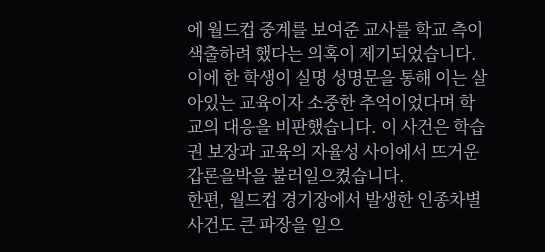에 월드컵 중계를 보여준 교사를 학교 측이 색출하려 했다는 의혹이 제기되었습니다. 이에 한 학생이 실명 성명문을 통해 이는 살아있는 교육이자 소중한 추억이었다며 학교의 대응을 비판했습니다. 이 사건은 학습권 보장과 교육의 자율성 사이에서 뜨거운 갑론을박을 불러일으켰습니다.
한편, 월드컵 경기장에서 발생한 인종차별 사건도 큰 파장을 일으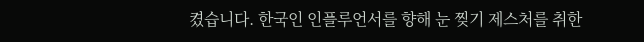켰습니다. 한국인 인플루언서를 향해 눈 찢기 제스처를 취한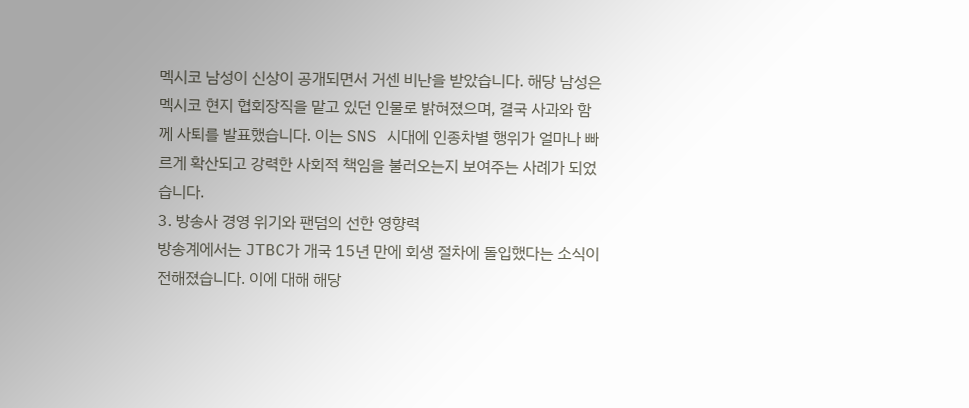멕시코 남성이 신상이 공개되면서 거센 비난을 받았습니다. 해당 남성은 멕시코 현지 협회장직을 맡고 있던 인물로 밝혀졌으며, 결국 사과와 함께 사퇴를 발표했습니다. 이는 SNS 시대에 인종차별 행위가 얼마나 빠르게 확산되고 강력한 사회적 책임을 불러오는지 보여주는 사례가 되었습니다.
3. 방송사 경영 위기와 팬덤의 선한 영향력
방송계에서는 JTBC가 개국 15년 만에 회생 절차에 돌입했다는 소식이 전해졌습니다. 이에 대해 해당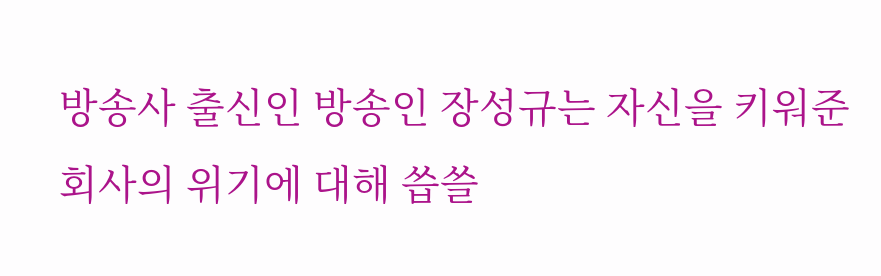방송사 출신인 방송인 장성규는 자신을 키워준 회사의 위기에 대해 씁쓸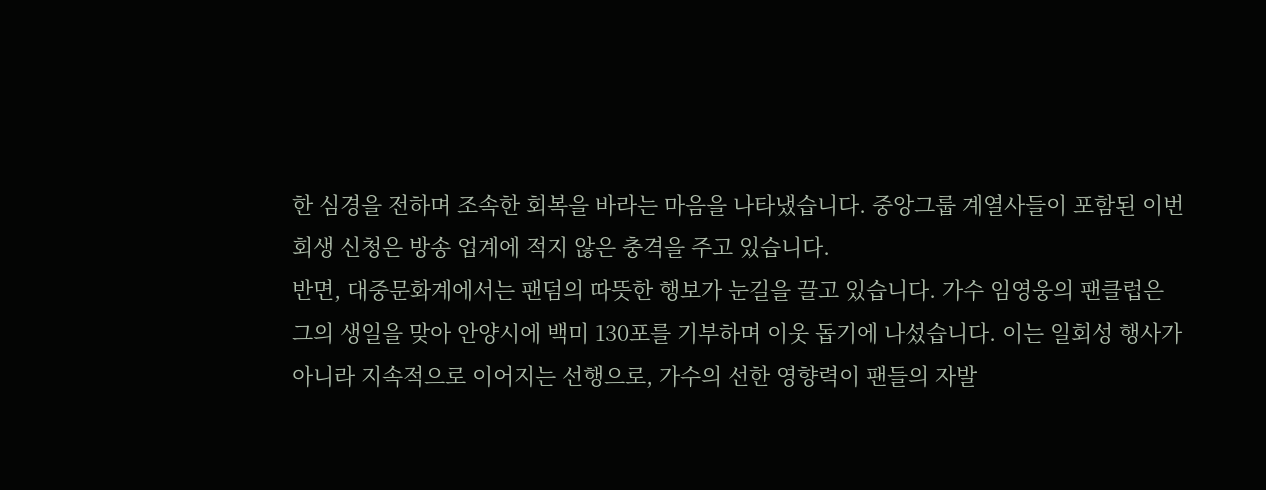한 심경을 전하며 조속한 회복을 바라는 마음을 나타냈습니다. 중앙그룹 계열사들이 포함된 이번 회생 신청은 방송 업계에 적지 않은 충격을 주고 있습니다.
반면, 대중문화계에서는 팬덤의 따뜻한 행보가 눈길을 끌고 있습니다. 가수 임영웅의 팬클럽은 그의 생일을 맞아 안양시에 백미 130포를 기부하며 이웃 돕기에 나섰습니다. 이는 일회성 행사가 아니라 지속적으로 이어지는 선행으로, 가수의 선한 영향력이 팬들의 자발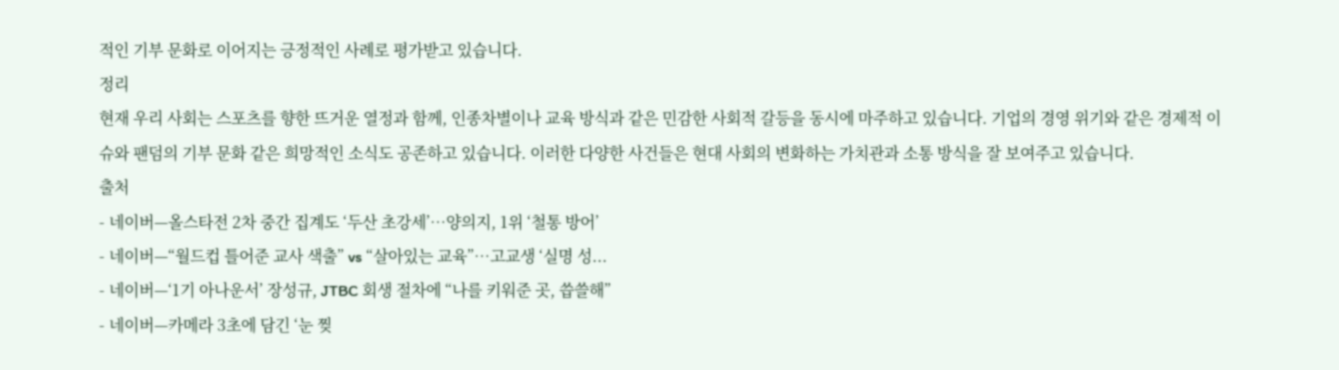적인 기부 문화로 이어지는 긍정적인 사례로 평가받고 있습니다.
정리
현재 우리 사회는 스포츠를 향한 뜨거운 열정과 함께, 인종차별이나 교육 방식과 같은 민감한 사회적 갈등을 동시에 마주하고 있습니다. 기업의 경영 위기와 같은 경제적 이슈와 팬덤의 기부 문화 같은 희망적인 소식도 공존하고 있습니다. 이러한 다양한 사건들은 현대 사회의 변화하는 가치관과 소통 방식을 잘 보여주고 있습니다.
출처
- 네이버—올스타전 2차 중간 집계도 ‘두산 초강세’…양의지, 1위 ‘철통 방어’
- 네이버—“월드컵 틀어준 교사 색출” vs “살아있는 교육”…고교생 ‘실명 성...
- 네이버—‘1기 아나운서’ 장성규, JTBC 회생 절차에 “나를 키워준 곳, 씁쓸해”
- 네이버—카메라 3초에 담긴 ‘눈 찢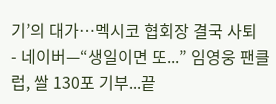기’의 대가…멕시코 협회장 결국 사퇴
- 네이버—“생일이면 또...” 임영웅 팬클럽, 쌀 130포 기부...끝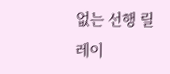없는 선행 릴레이